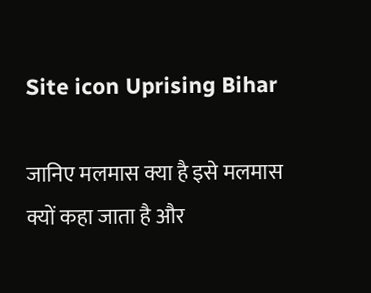Site icon Uprising Bihar

जानिए मलमास क्या है इसे मलमास क्यों कहा जाता है और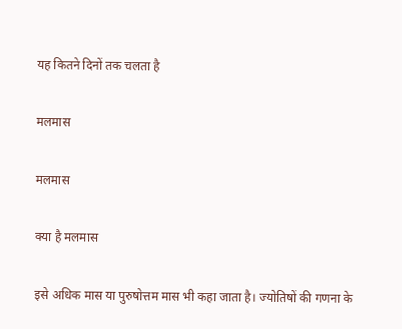यह कितने दिनों तक चलता है

मलमास

मलमास

क्या है मलमास

इसे अधिक मास या पुरुषोत्तम मास भी कहा जाता है। ज्योतिषों की गणना के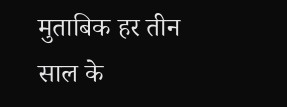मुताबिक हर तीन साल के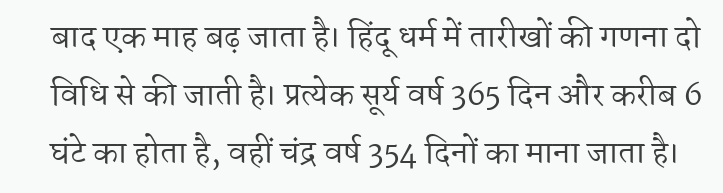बाद एक माह बढ़ जाता है। हिंदू धर्म में तारीखों की गणना दो विधि से की जाती है। प्रत्येक सूर्य वर्ष 365 दिन और करीब 6 घंटे का होता है, वहीं चंद्र वर्ष 354 दिनों का माना जाता है।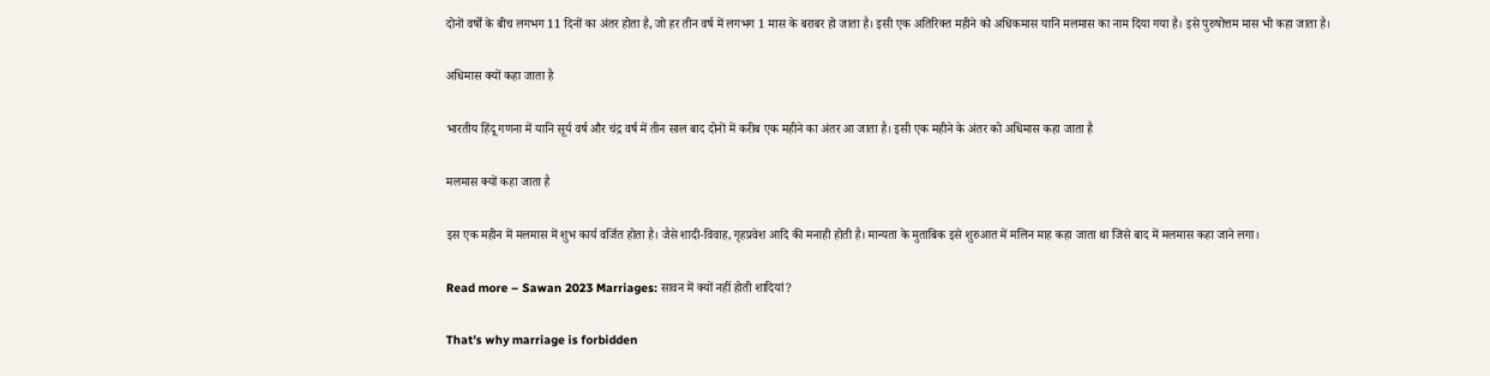दोनों वर्षों के बीच लगभग 11 दिनों का अंतर होता है, जो हर तीन वर्ष में लगभग 1 मास के बराबर हो जाता है। इसी एक अतिरिक्त महीने को अधिकमास यानि मलमास का नाम दिया गया है। इसे पुरुषोत्तम मास भी कहा जाता है।

अधिमास क्यों कहा जाता है

भारतीय हिंदू गणना में यानि सूर्य वर्ष और चंद्र वर्ष में तीन साल बाद दोनों में करीब एक महीने का अंतर आ जाता है। इसी एक महीने के अंतर को अधिमास कहा जाता है

मलमास क्यों कहा जाता है

इस एक महीन में मलमास में शुभ कार्य वर्जित होता है। जैसे शादी-विवाह, गृहप्रवेश आदि की मनाही होती है। मान्यता के मुताबिक इसे शुरुआत में मलिन माह कहा जाता था जिसे बाद में मलमास कहा जाने लगा।

Read more – Sawan 2023 Marriages: सावन में क्यों नहीं होती शादियां?

That’s why marriage is forbidden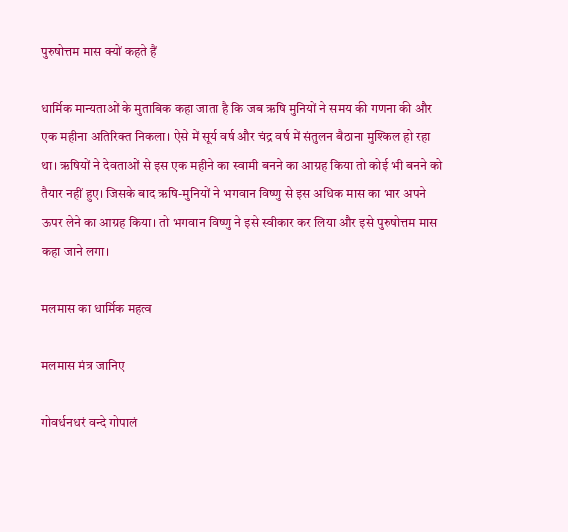पुरुषोत्तम मास क्यों कहते हैं

धार्मिक मान्यताओं के मुताबिक कहा जाता है कि जब ऋषि मुनियों ने समय की गणना की और एक महीना अतिरिक्त निकला। ऐसे में सूर्य वर्ष और चंद्र वर्ष में संतुलन बैठाना मुश्किल हो रहा था। ऋषियों ने देवताओं से इस एक महीने का स्वामी बनने का आग्रह किया तो कोई भी बनने को तैयार नहीं हुए। जिसके बाद ऋषि-मुनियों ने भगवान विष्णु से इस अधिक मास का भार अपने ऊपर लेने का आग्रह किया। तो भगवान विष्णु ने इसे स्वीकार कर लिया और इसे पुरुषोत्तम मास कहा जाने लगा।

मलमास का धार्मिक महत्व

मलमास मंत्र जानिए

गोवर्धनधरं वन्दे गोपालं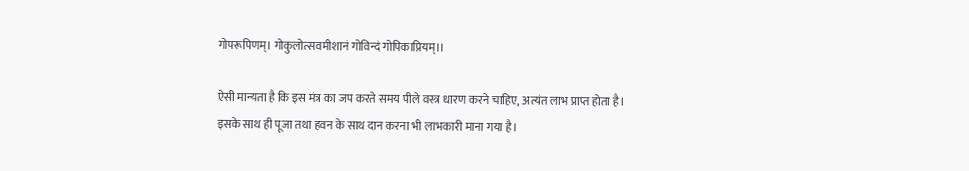गोपरूपिणम्। गोकुलोत्सवमीशानं गोविन्दं गोपिकाप्रियम्।।

ऐसी मान्यता है कि इस मंत्र का जप करते समय पीले वस्त्र धारण करने चाहिए, अत्यंत लाभ प्राप्त होता है। इसके साथ ही पूजा तथा हवन के साथ दान करना भी लाभकारी माना गया है।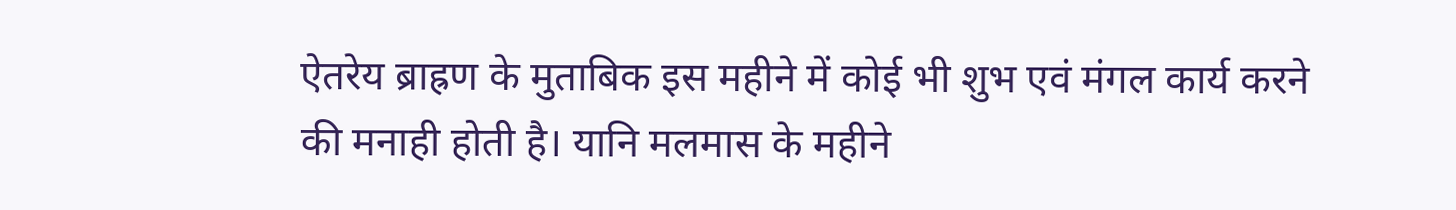ऐतरेय ब्राह्रण के मुताबिक इस महीने में कोई भी शुभ एवं मंगल कार्य करने की मनाही होती है। यानि मलमास के महीने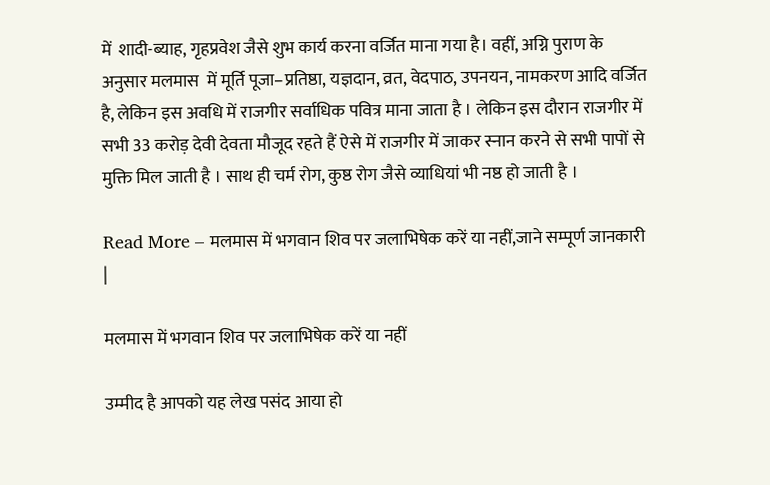में  शादी-ब्याह, गृहप्रवेश जैसे शुभ कार्य करना वर्जित माना गया है। वहीं, अग्नि पुराण के अनुसार मलमास  में मूर्ति पूजा–प्रतिष्ठा, यज्ञदान, व्रत, वेदपाठ, उपनयन, नामकरण आदि वर्जित है, लेकिन इस अवधि में राजगीर सर्वाधिक पवित्र माना जाता है । लेकिन इस दौरान राजगीर में सभी 33 करोड़ देवी देवता मौजूद रहते हैं ऐसे में राजगीर में जाकर स्नान करने से सभी पापों से मुक्ति मिल जाती है । साथ ही चर्म रोग, कुष्ठ रोग जैसे व्याधियां भी नष्ठ हो जाती है ।

Read More – मलमास में भगवान शिव पर जलाभिषेक करें या नहीं,जाने सम्पूर्ण जानकारी |

मलमास में भगवान शिव पर जलाभिषेक करें या नहीं

उम्मीद है आपको यह लेख पसंद आया हो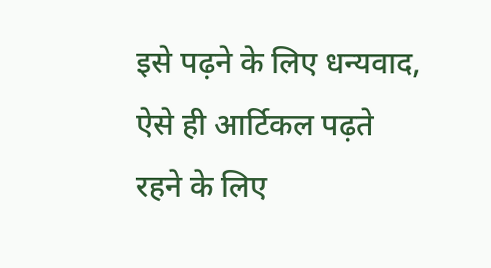इसे पढ़ने के लिए धन्यवाद, ऐसे ही आर्टिकल पढ़ते रहने के लिए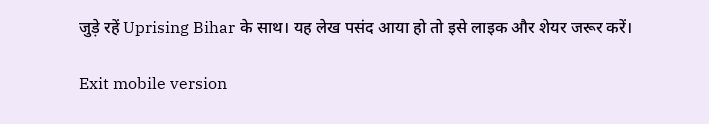जुड़े रहें Uprising Bihar के साथ। यह लेख पसंद आया हो तो इसे लाइक और शेयर जरूर करें।

Exit mobile version